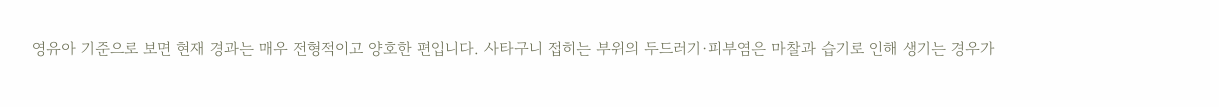영유아 기준으로 보면 현재 경과는 매우 전형적이고 양호한 편입니다. 사타구니 접히는 부위의 두드러기·피부염은 마찰과 습기로 인해 생기는 경우가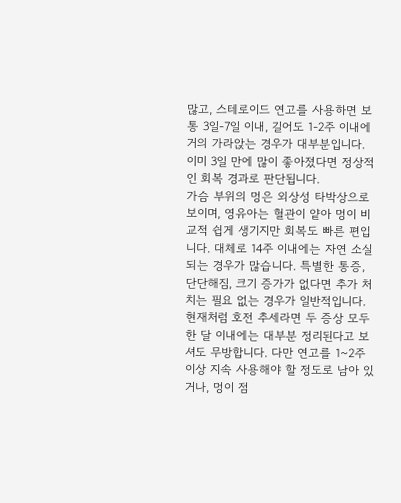많고, 스테로이드 연고를 사용하면 보통 3일-7일 이내, 길어도 1-2주 이내에 거의 가라앉는 경우가 대부분입니다. 이미 3일 만에 많이 좋아졌다면 정상적인 회복 경과로 판단됩니다.
가슴 부위의 멍은 외상성 타박상으로 보이며, 영유아는 혈관이 얕아 멍이 비교적 쉽게 생기지만 회복도 빠른 편입니다. 대체로 14주 이내에는 자연 소실되는 경우가 많습니다. 특별한 통증, 단단해짐, 크기 증가가 없다면 추가 처치는 필요 없는 경우가 일반적입니다.
현재처럼 호전 추세라면 두 증상 모두 한 달 이내에는 대부분 정리된다고 보셔도 무방합니다. 다만 연고를 1~2주 이상 지속 사용해야 할 정도로 남아 있거나, 멍이 점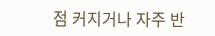점 커지거나 자주 반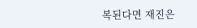복된다면 재진은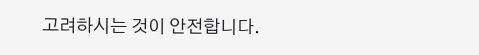고려하시는 것이 안전합니다.